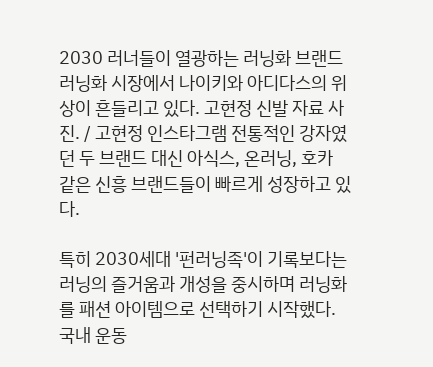2030 러너들이 열광하는 러닝화 브랜드 러닝화 시장에서 나이키와 아디다스의 위상이 흔들리고 있다. 고현정 신발 자료 사진. / 고현정 인스타그램 전통적인 강자였던 두 브랜드 대신 아식스, 온러닝, 호카 같은 신흥 브랜드들이 빠르게 성장하고 있다.

특히 2030세대 '펀러닝족'이 기록보다는 러닝의 즐거움과 개성을 중시하며 러닝화를 패션 아이템으로 선택하기 시작했다. 국내 운동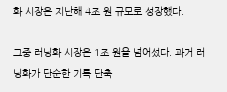화 시장은 지난해 4조 원 규모로 성장했다.

그중 러닝화 시장은 1조 원을 넘어섰다. 과거 러닝화가 단순한 기록 단축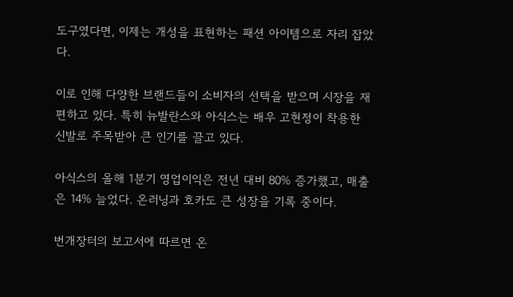도구였다면, 이제는 개성을 표현하는 패션 아이템으로 자리 잡았다.

이로 인해 다양한 브랜드들이 소비자의 선택을 받으며 시장을 재편하고 있다. 특히 뉴발란스와 아식스는 배우 고현정이 착용한 신발로 주목받아 큰 인기를 끌고 있다.

아식스의 올해 1분기 영업이익은 전년 대비 80% 증가했고, 매출은 14% 늘었다. 온러닝과 호카도 큰 성장을 기록 중이다.

번개장터의 보고서에 따르면 온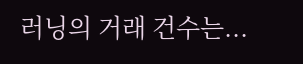러닝의 거래 건수는...